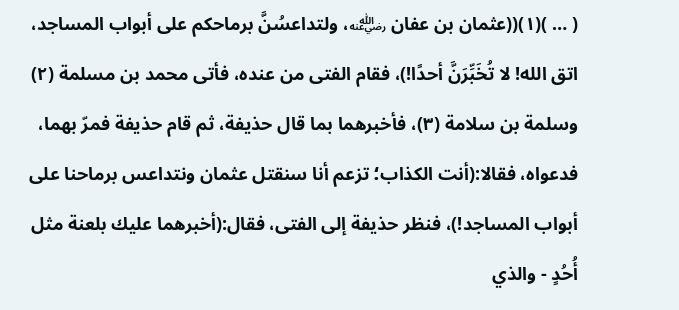( … )(١)((عثمان بن عفان ﵁، ولتداعسُنَّ برماحكم على أبواب المساجد، اتق الله! لا تُخَبِّرَنَّ أحدًا!)، فقام الفتى من عنده، فأتى محمد بن مسلمة (٢) وسلمة بن سلامة (٣)، فأخبرهما بما قال حذيفة، ثم قام حذيفة فمرّ بهما، فدعواه، فقالا:(أنت الكذاب؛ تزعم أنا سنقتل عثمان ونتداعس برماحنا على أبواب المساجد!)، فنظر حذيفة إلى الفتى، فقال:(أخبرهما عليك بلعنة مثل أُحُدٍ - والذي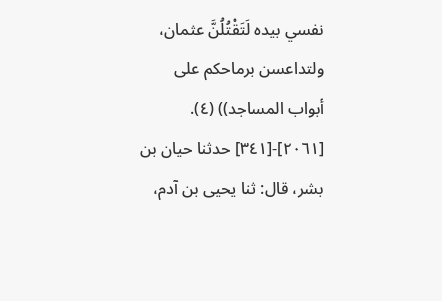نفسي بيده لَتَقْتُلُنَّ عثمان، ولتداعسن برماحكم على أبواب المساجد)) (٤).
[٢٠٦١]-[٣٤١] حدثنا حيان بن بشر، قال: ثنا يحيى بن آدم،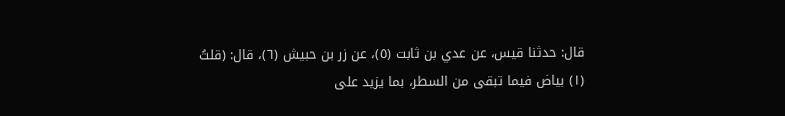قال: حدثنا قيس، عن عدي بن ثابت (٥)، عن زر بن حبيش (٦)، قال: (قلتُ
(١) بياض فيما تبقى من السطر، بما يزيد على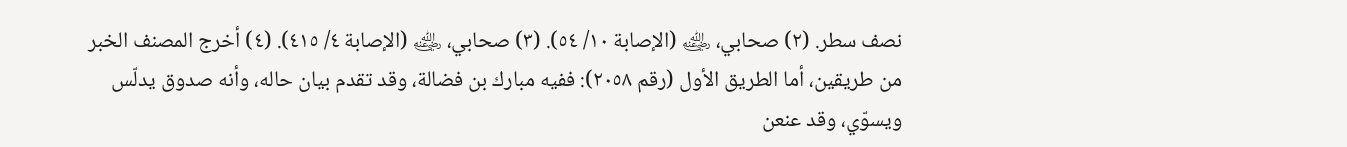نصف سطر. (٢) صحابي، ﵁ (الإصابة ١٠/ ٥٤). (٣) صحابي، ﵁ (الإصابة ٤/ ٤١٥). (٤) أخرج المصنف الخبر من طريقين، أما الطريق الأول (رقم ٢٠٥٨): ففيه مبارك بن فضالة، وقد تقدم بيان حاله، وأنه صدوق يدلّس ويسوّي، وقد عنعن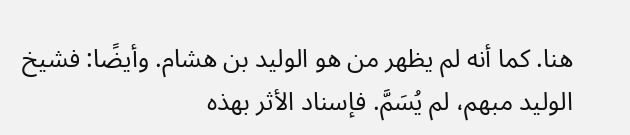هنا. كما أنه لم يظهر من هو الوليد بن هشام. وأيضًا: فشيخ الوليد مبهم، لم يُسَمَّ. فإسناد الأثر بهذه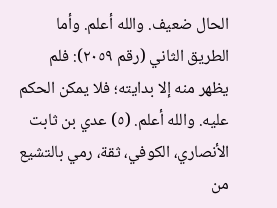الحال ضعيف. والله أعلم. وأما الطريق الثاني (رقم ٢٠٥٩): فلم يظهر منه إلا بدايته؛ فلا يمكن الحكم عليه. والله أعلم. (٥) عدي بن ثابت الأنصاري، الكوفي، ثقة، رمي بالتشيع من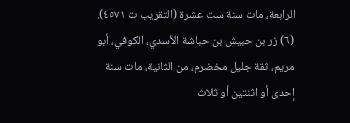الرابعة، مات سنة ست عشرة (التقريب ت ٤٥٧١). (٦) زر بن حبيش بن حباشة الأسدي، الكوفي، أبو مريم، ثقة جليل مخضرم، من الثانية، مات سنة إحدى أو اثنتين أو ثلاث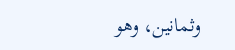وثمانين، وهو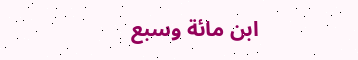ابن مائة وسبع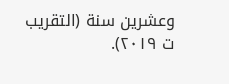وعشرين سنة (التقريب ت ٢٠١٩).